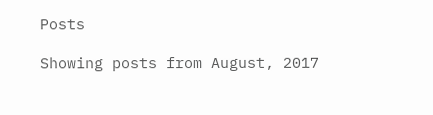Posts

Showing posts from August, 2017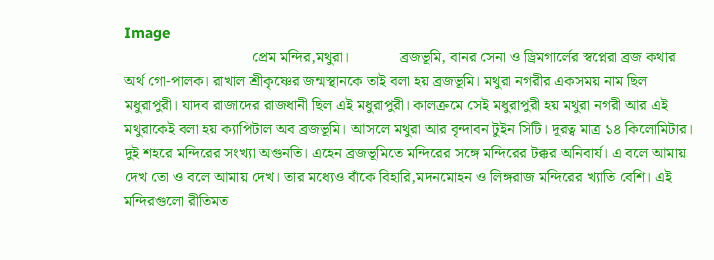Image
                                 প্রেম মন্দির,মথুরা।             ব্রজভূমি, বানর সেনা ও ড্রিমগার্লের স্বপ্নেরা ব্রজ কথার অর্থ গো-পালক। রাখাল শ্রীকৃষ্ণের জন্মস্থানকে তাই বলা হয় ব্রজভূমি। মথুরা নগরীর একসময় নাম ছিল মধুরাপুরী। যাদব রাজাদের রাজধানী ছিল এই মধুরাপুরী। কালক্রমে সেই মধুরাপুরী হয় মথুরা নগরী আর এই মথুরাকেই বলা হয় ক্যাপিটাল অব ব্রজভূমি। আসলে মথুরা আর বৃন্দাবন টুইন সিটি। দূরত্ব মাত্র ১৪ কিলোমিটার। দুই শহরে মন্দিরের সংখ্যা অগুনতি। এহেন ব্রজভূমিতে মন্দিরের সঙ্গে মন্দিরের টক্কর অনিবার্য। এ বলে আমায় দেখ তো ও বলে আমায় দেখ। তার মধ্যেও বাঁকে বিহারি,মদনমোহন ও লিঙ্গরাজ মন্দিরের খ্যাতি বেশি। এই মন্দিরগুলো রীতিমত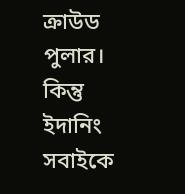ক্রাউড পুলার। কিন্তু ইদানিং সবাইকে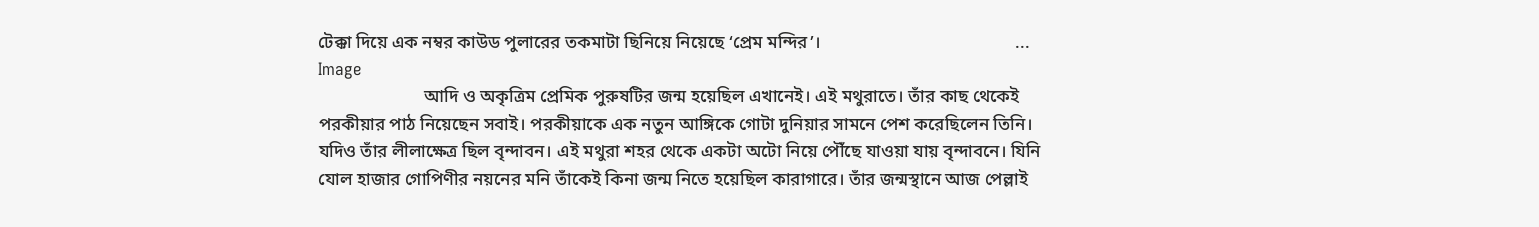টেক্কা দিয়ে এক নম্বর কাউড পুলারের তকমাটা ছিনিয়ে নিয়েছে ‘প্রেম মন্দির’।                                            ...
Image
                        আদি ও অকৃত্রিম প্রেমিক পুরুষটির জন্ম হয়েছিল এখানেই। এই মথুরাতে। তাঁর কাছ থেকেই পরকীয়ার পাঠ নিয়েছেন সবাই। পরকীয়াকে এক নতুন আঙ্গিকে গোটা দুনিয়ার সামনে পেশ করেছিলেন তিনি। যদিও তাঁর লীলাক্ষেত্র ছিল বৃন্দাবন। এই মথুরা শহর থেকে একটা অটো নিয়ে পৌঁছে যাওয়া যায় বৃন্দাবনে। যিনি যোল হাজার গোপিণীর নয়নের মনি তাঁকেই কিনা জন্ম নিতে হয়েছিল কারাগারে। তাঁর জন্মস্থানে আজ পেল্লাই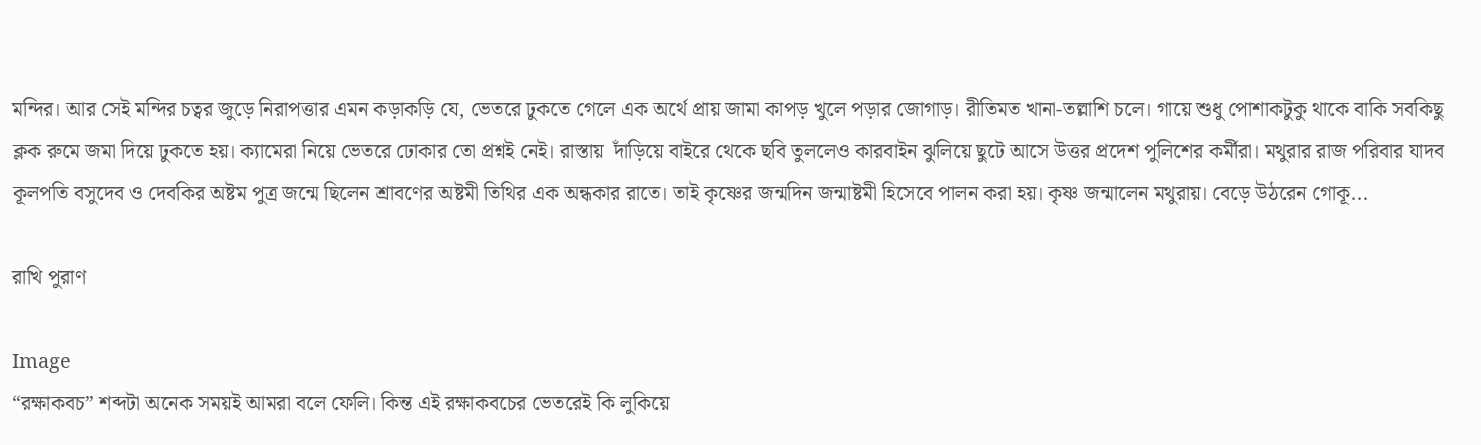মন্দির। আর সেই মন্দির চত্বর জুড়ে নিরাপত্তার এমন কড়াকড়ি যে, ভেতরে ঢুকতে গেলে এক অর্থে প্রায় জামা কাপড় খুলে পড়ার জোগাড়। রীতিমত খানা-তল্লাশি চলে। গায়ে শুধু পোশাকটুকু থাকে বাকি সবকিছু ক্লক রুমে জমা দিয়ে ঢুকতে হয়। ক্যামেরা নিয়ে ভেতরে ঢোকার তো প্রশ্নই নেই। রাস্তায়  দাঁড়িয়ে বাইরে থেকে ছবি তুললেও কারবাইন ঝুলিয়ে ছুটে আসে উত্তর প্রদেশ পুলিশের কর্মীরা। মথুরার রাজ পরিবার যাদব কূলপতি বসুদেব ও দেবকির অষ্টম পুত্র জন্মে ছিলেন শ্রাবণের অষ্টমী তিথির এক অন্ধকার রাতে। তাই কৃষ্ণের জন্মদিন জন্মাষ্টমী হিসেবে পালন করা হয়। কৃষ্ণ জন্মালেন মথুরায়। বেড়ে উঠরেন গোকূ...

রাখি পুরাণ

Image
“রক্ষাকবচ” শব্দটা অনেক সময়ই আমরা বলে ফেলি। কিন্ত এই রক্ষাকবচের ভেতরেই কি লুকিয়ে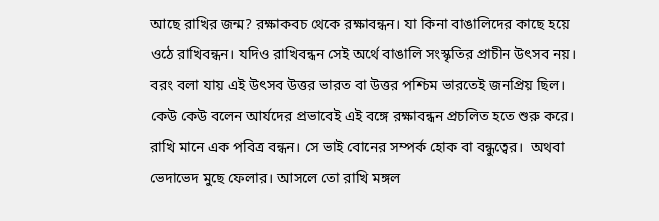আছে রাখির জন্ম? রক্ষাকবচ থেকে রক্ষাবন্ধন। যা কিনা বাঙালিদের কাছে হয়ে ওঠে রাখিবন্ধন। যদিও রাখিবন্ধন সেই অর্থে বাঙালি সংস্কৃতির প্রাচীন উৎসব নয়। বরং বলা যায় এই উৎসব উত্তর ভারত বা উত্তর পশ্চিম ভারতেই জনপ্রিয় ছিল। কেউ কেউ বলেন আর্যদের প্রভাবেই এই বঙ্গে রক্ষাবন্ধন প্রচলিত হতে শুরু করে। রাখি মানে এক পবিত্র বন্ধন। সে ভাই বোনের সম্পর্ক হোক বা বন্ধুত্বের।  অথবা ভেদাভেদ মুছে ফেলার। আসলে তো রাখি মঙ্গল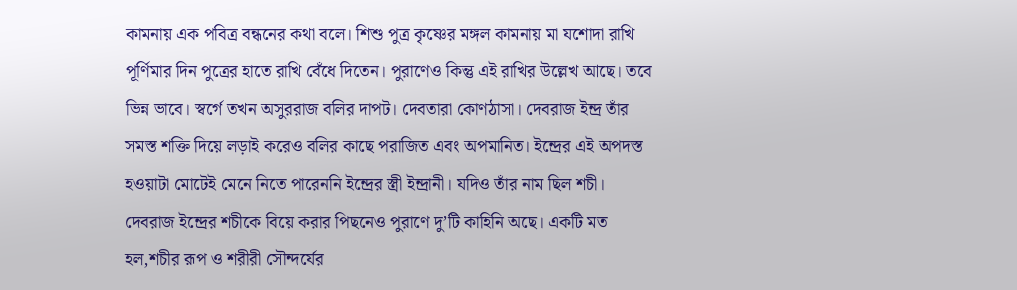কামনায় এক পবিত্র বন্ধনের কথা বলে। শিশু পুত্র কৃষ্ণের মঙ্গল কামনায় মা যশোদা রাখি পূর্ণিমার দিন পুত্রের হাতে রাখি বেঁধে দিতেন। পুরাণেও কিন্তু এই রাখির উল্লেখ আছে। তবে ভিন্ন ভাবে। স্বর্গে তখন অসুররাজ বলির দাপট। দেবতারা কোণঠাসা। দেবরাজ ইন্দ্র তাঁর সমস্ত শক্তি দিয়ে লড়াই করেও বলির কাছে পরাজিত এবং অপমানিত। ইন্দ্রের এই অপদস্ত হওয়াটা মোটেই মেনে নিতে পারেননি ইন্দ্রের স্ত্রী ইন্দ্রানী। যদিও তাঁর নাম ছিল শচী। দেবরাজ ইন্দ্রের শচীকে বিয়ে করার পিছনেও পুরাণে দু’টি কাহিনি অছে। একটি মত হল,শচীর রূপ ও শরীরী সৌন্দর্যের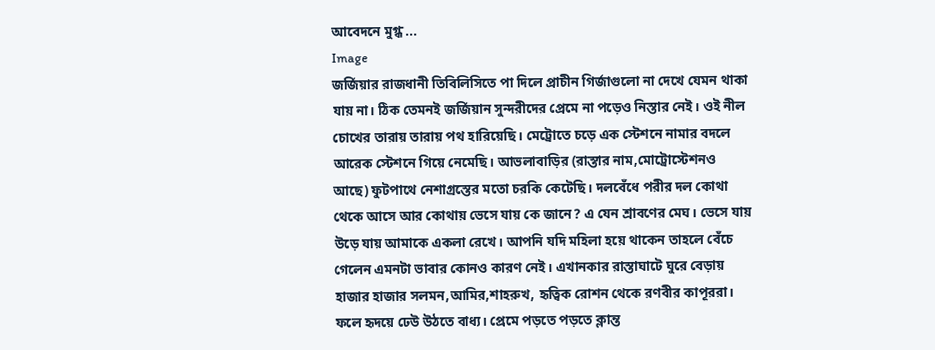আবেদনে মুগ্ধ ...
Image
জর্জিয়ার রাজধানী তিবিলিসিতে পা দিলে প্রাচীন গির্জাগুলো না দেখে যেমন থাকা যায় না। ঠিক তেমনই জর্জিয়ান সুন্দরীদের প্রেমে না পড়েও নিস্তার নেই। ওই নীল চোখের তারায় তারায় পথ হারিয়েছি। মেট্রোতে চড়ে এক স্টেশনে নামার বদলে আরেক স্টেশনে গিয়ে নেমেছি। আভলাবাড়ির (রাস্তার নাম,মোট্রোস্টেশনও আছে) ফুটপাথে নেশাগ্রস্তের মতো চরকি কেটেছি। দলবেঁধে পরীর দল কোথা থেকে আসে আর কোথায় ভেসে যায় কে জানে? এ যেন শ্রাবণের মেঘ। ভেসে যায় উড়ে যায় আমাকে একলা রেখে। আপনি যদি মহিলা হয়ে থাকেন তাহলে বেঁচে গেলেন এমনটা ভাবার কোনও কারণ নেই। এখানকার রাস্তাঘাটে ঘুরে বেড়ায় হাজার হাজার সলমন,আমির,শাহরুখ, হৃত্বিক রোশন থেকে রণবীর কাপূররা। ফলে হৃদয়ে ঢেউ উঠতে বাধ্য। প্রেমে পড়তে পড়তে ক্লান্ত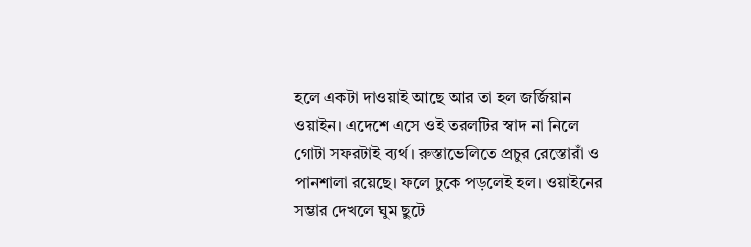হলে একটা দাওয়াই আছে আর তা হল জর্জিয়ান ওয়াইন। এদেশে এসে ওই তরলটির স্বাদ না নিলে গোটা সফরটাই ব্যর্থ। রুস্তাভেলিতে প্রচুর রেস্তোরাঁ ও পানশালা রয়েছে। ফলে ঢুকে পড়লেই হল। ওয়াইনের সম্ভার দেখলে ঘুম ছুটে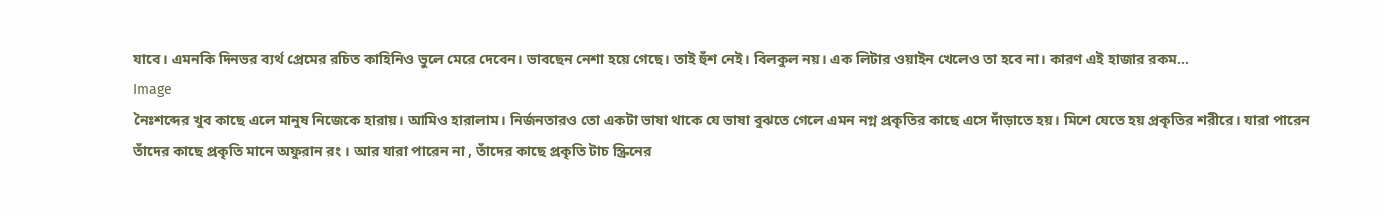যাবে। এমনকি দিনভর ব্যর্থ প্রেমের রচিত কাহিনিও ভুলে মেরে দেবেন। ভাবছেন নেশা হয়ে গেছে। তাই হুঁশ নেই। বিলকুল নয়। এক লিটার ওয়াইন খেলেও তা হবে না। কারণ এই হাজার রকম...
Image
নৈঃশব্দের খুব কাছে এলে মানুষ নিজেকে হারায়। আমিও হারালাম। নির্জনতারও তো একটা ভাষা থাকে যে ভাষা বুঝতে গেলে এমন নগ্ন প্রকৃতির কাছে এসে দাঁড়াতে হয়। মিশে যেতে হয় প্রকৃতির শরীরে। যারা পারেন তাঁদের কাছে প্রকৃতি মানে অফুরান রং । আর যারা পারেন না , তাঁদের কাছে প্রকৃতি টাচ স্ক্রিনের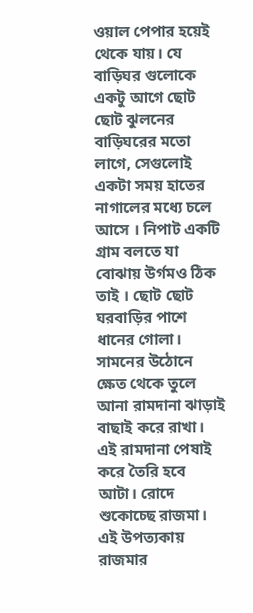ওয়াল পেপার হয়েই থেকে যায়। যে বাড়িঘর গুলোকে একটু আগে ছোট ছোট ঝুলনের বাড়িঘরের মতো লাগে, সেগুলোই একটা সময় হাতের নাগালের মধ্যে চলে আসে । নিপাট একটি গ্রাম বলতে যা বোঝায় উর্গমও ঠিক তাই । ছোট ছোট ঘরবাড়ির পাশে ধানের গোলা। সামনের উঠোনে ক্ষেত থেকে তুলে আনা রামদানা ঝাড়াই বাছাই করে রাখা। এই রামদানা পেষাই করে তৈরি হবে আটা। রোদে শুকোচ্ছে রাজমা। এই উপত্যকায় রাজমার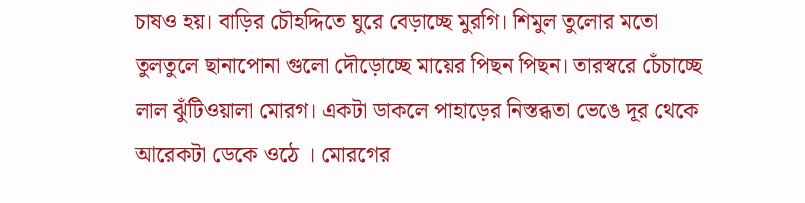চাষও হয়। বাড়ির চৌহদ্দিতে ঘুরে বেড়াচ্ছে মুরগি। শিমুল তুলোর মতো তুলতুলে ছানাপোনা গুলো দৌড়োচ্ছে মায়ের পিছন পিছন। তারস্বরে চেঁচাচ্ছে লাল ঝুঁটিওয়ালা মোরগ। একটা ডাকলে পাহাড়ের নিস্তব্ধতা ভেঙে দূর থেকে আরেকটা ডেকে ওঠে । মোরগের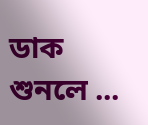ডাক শুনলে ...